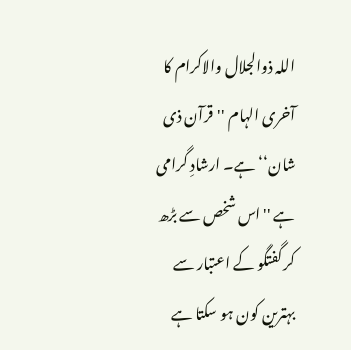اللہ ذوالجلال والاکرام کا آخری الہام ''قرآن ذی شان‘‘ ہے۔ ارشادِ گرامی ہے ''اس شخص سے بڑھ کر گفتگو کے اعتبار سے بہترین کون ہو سکتا ہے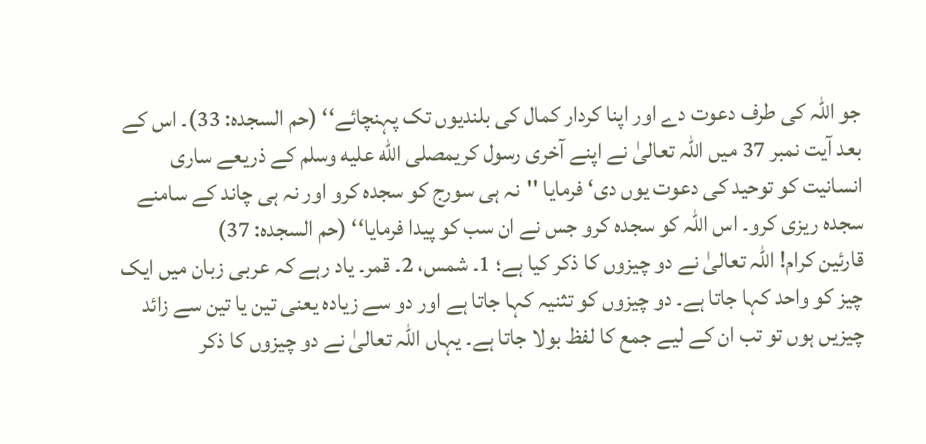جو اللہ کی طرف دعوت دے اور اپنا کردار کمال کی بلندیوں تک پہنچائے‘‘ (حم السجدہ: 33)۔ اس کے بعد آیت نمبر 37 میں اللہ تعالیٰ نے اپنے آخری رسول کریمصلى الله عليه وسلم کے ذریعے ساری انسانیت کو توحید کی دعوت یوں دی‘ فرمایا ''نہ ہی سورج کو سجدہ کرو اور نہ ہی چاند کے سامنے سجدہ ریزی کرو۔ اس اللہ کو سجدہ کرو جس نے ان سب کو پیدا فرمایا‘‘ (حم السجدہ: 37)
قارئین کرام! اللہ تعالیٰ نے دو چیزوں کا ذکر کیا ہے؛ 1۔ شمس، 2۔ قمر۔ یاد رہے کہ عربی زبان میں ایک چیز کو واحد کہا جاتا ہے۔ دو چیزوں کو تثنیہ کہا جاتا ہے اور دو سے زیادہ یعنی تین یا تین سے زائد چیزیں ہوں تو تب ان کے لیے جمع کا لفظ بولا جاتا ہے۔ یہاں اللہ تعالیٰ نے دو چیزوں کا ذکر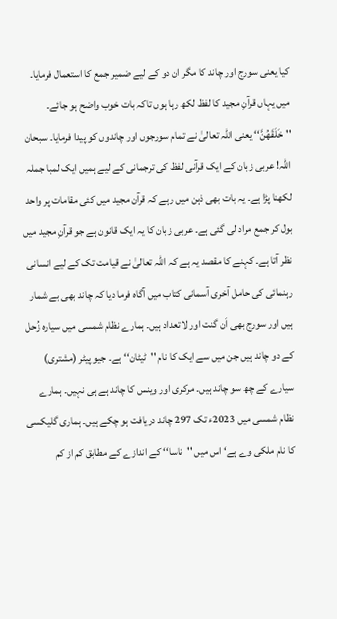کیا یعنی سورج اور چاند کا مگر ان دو کے لیے ضمیر جمع کا استعمال فرمایا۔ میں یہاں قرآنِ مجید کا لفظ لکھ رہا ہوں تاکہ بات خوب واضح ہو جائے۔ ''خَلَقَھُنَّ‘‘ یعنی اللہ تعالیٰ نے تمام سورجوں اور چاندوں کو پیدا فرمایا۔ سبحان اللہ! عربی زبان کے ایک قرآنی لفظ کی ترجمانی کے لیے ہمیں ایک لمبا جملہ لکھنا پڑا ہے۔ یہ بات بھی ذہن میں رہے کہ قرآن مجید میں کئی مقامات پر واحد بول کر جمع مراد لی گئی ہے۔ عربی زبان کا یہ ایک قانون ہے جو قرآنِ مجید میں نظر آتا ہے۔ کہنے کا مقصد یہ ہے کہ اللہ تعالیٰ نے قیامت تک کے لیے انسانی رہنمائی کی حامل آخری آسمانی کتاب میں آگاہ فرما دیا کہ چاند بھی بے شمار ہیں اور سورج بھی اَن گنت اور لاتعداد ہیں۔ ہمارے نظام شمسی میں سیارہ زُحل کے دو چاند ہیں جن میں سے ایک کا نام ''ٹیٹان‘‘ ہے۔ جیو پیٹر (مشتری) سیارے کے چھ سو چاند ہیں۔ مرکری اور وینس کا چاند ہے ہی نہیں۔ ہمارے نظام شمسی میں 2023ء تک 297 چاند دریافت ہو چکے ہیں۔ ہماری گلیکسی کا نام ملکی وے ہے‘ اس میں ''ناسا‘‘ کے اندازے کے مطابق کم از کم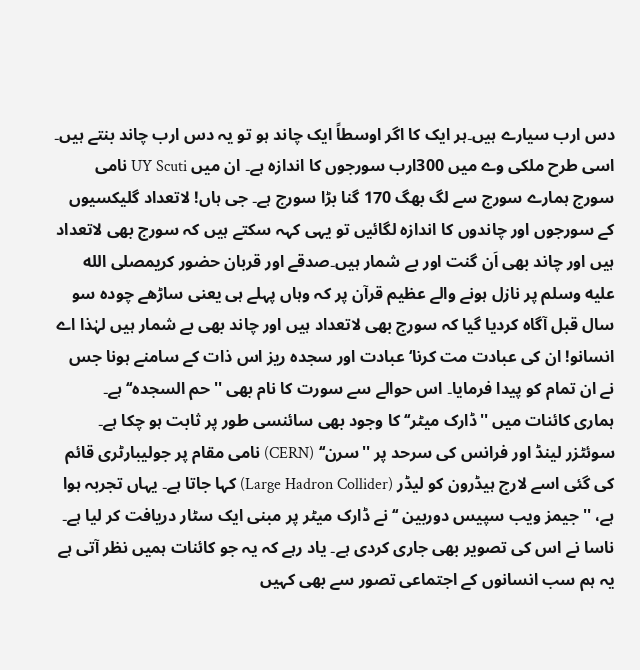دس ارب سیارے ہیں۔ہر ایک کا اگر اوسطاً ایک چاند ہو تو یہ دس ارب چاند بنتے ہیں۔ اسی طرح ملکی وے میں 300ارب سورجوں کا اندازہ ہے۔ ان میں UY Scuti نامی سورج ہمارے سورج سے لگ بھگ 170 گنا بڑا سورج ہے۔ جی ہاں! لاتعداد گلیکسیوں کے سورجوں اور چاندوں کا اندازہ لگائیں تو یہی کہہ سکتے ہیں کہ سورج بھی لاتعداد ہیں اور چاند بھی اَن گنت اور بے شمار ہیں۔صدقے اور قربان حضور کریمصلى الله عليه وسلم پر نازل ہونے والے عظیم قرآن پر کہ وہاں پہلے ہی یعنی ساڑھے چودہ سو سال قبل آگاہ کردیا گیا کہ سورج بھی لاتعداد ہیں اور چاند بھی بے شمار ہیں لہٰذا اے انسانو! ان کی عبادت مت کرنا‘ عبادت اور سجدہ ریز اس ذات کے سامنے ہونا جس نے ان تمام کو پیدا فرمایا۔ اس حوالے سے سورت کا نام بھی ''حم السجدہ‘‘ ہے۔
ہماری کائنات میں ''ڈارک میٹر‘‘ کا وجود بھی سائنسی طور پر ثابت ہو چکا ہے۔ سوئٹزر لینڈ اور فرانس کی سرحد پر ''سرن‘‘ (CERN) نامی مقام پر جولیبارٹری قائم کی گئی اسے لارج ہیڈرون کو لیڈر (Large Hadron Collider) کہا جاتا ہے۔ یہاں تجربہ ہوا ہے، ''جیمز ویب سپیس دوربین ‘‘ نے ڈارک میٹر پر مبنی ایک سٹار دریافت کر لیا ہے۔ ناسا نے اس کی تصویر بھی جاری کردی ہے۔ یاد رہے کہ یہ جو کائنات ہمیں نظر آتی ہے یہ ہم سب انسانوں کے اجتماعی تصور سے بھی کہیں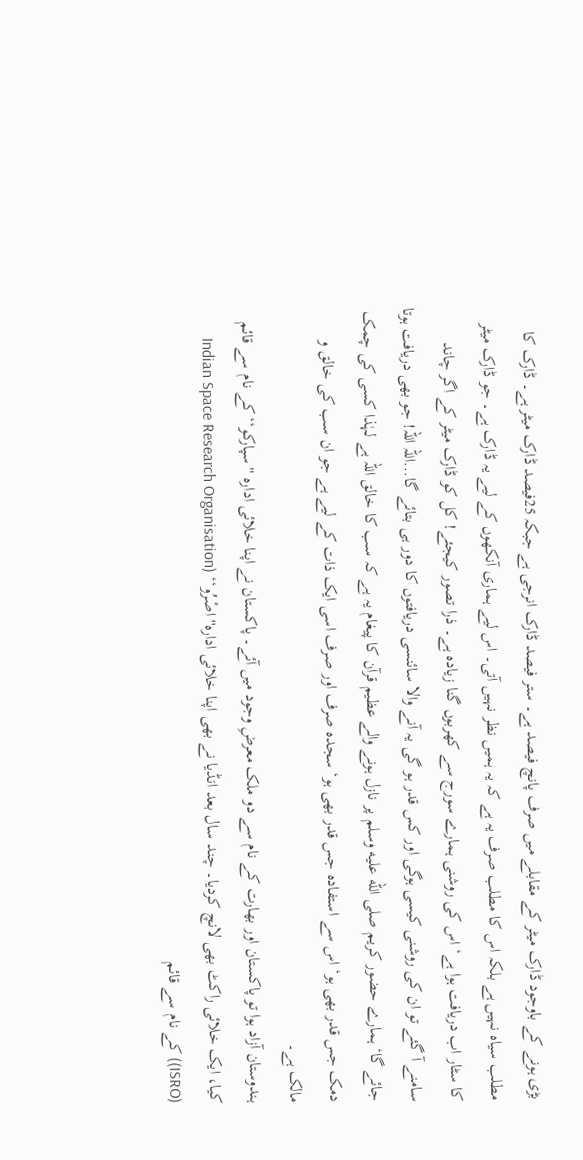بڑی ہونے کے باوجود ڈارک میٹر کے مقابلے میں صرف پانچ فیصد ہے۔ ستر فیصد ڈارک انرجی ہے جبکہ 25فیصد ڈارک میٹر ہے۔ ڈارک کا مطلب سیاہ نہیں ہے بلکہ اس کا مطلب صرف یہ ہے کہ یہ ہمیں نظر نہیں آتی۔ اس لیے ہماری آنکھوں کے لیے یہ ڈارک ہے۔ جو ڈارک میٹر کا سٹار اب دریافت ہوا ہے‘ اس کی روشنی ہمارے سورج سے کھربوں گنا زیادہ ہے۔ ذرا تصور کیجئے! کل کو ڈارک میٹر کے اگر چاند سامنے آ گئے تو ان کی روشنی کیسی ہوگی اور کس قدر ہو گی یہ آنے والا سائنسی دریافتوں کا دور ہی بتائے گا...اللہ اللہ! جو بھی دریافت ہوتا جائے گا‘ ہمارے حضور کریم صلى الله عليه وسلم پر نازل ہونے والے عظیم قرآن کا پیغام یہ ہے کہ سب کا خالق اللہ ہے لہٰذا کسی کی چمک دمک جس قدر بھی ہو‘ اس سے استفادہ جس قدر بھی ہو‘ سجدہ صرف اور صرف اسی ایک ذات کے لیے ہے جو ان سب کی خالق و مالک ہے۔
ہندوستان آزاد ہوا تو پاکستان اور بھارت کے نام سے دو ملک معرضِ وجود میں آئے۔ پاکستان نے اپنا خلائی ادارہ ''سپارکو‘‘ کے نام سے قائم کیا، ایک خلائی راکٹ بھی لانچ کردیا۔ چند سال بعد انڈیا نے بھی اپنا خلائی ادارہ''اصْرُو‘‘ (Indian Space Research Organisation (ISRO)) کے نام سے قائم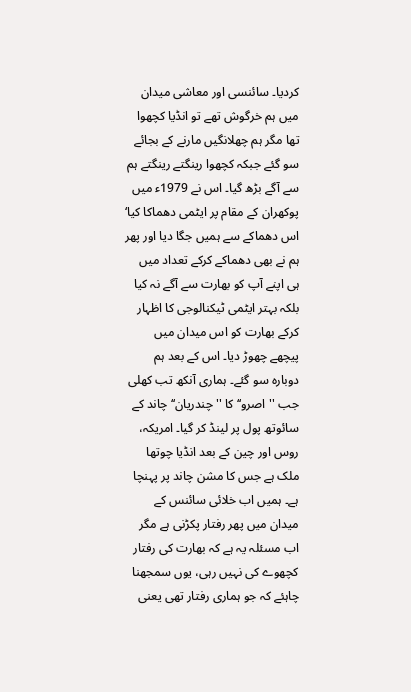کردیا۔ سائنسی اور معاشی میدان میں ہم خرگوش تھے تو انڈیا کچھوا تھا مگر ہم چھلانگیں مارنے کے بجائے سو گئے جبکہ کچھوا رینگتے رینگتے ہم سے آگے بڑھ گیا۔ اس نے 1979ء میں پوکھران کے مقام پر ایٹمی دھماکا کیا‘ اس دھماکے سے ہمیں جگا دیا اور پھر ہم نے بھی دھماکے کرکے تعداد میں ہی اپنے آپ کو بھارت سے آگے نہ کیا بلکہ بہتر ایٹمی ٹیکنالوجی کا اظہار کرکے بھارت کو اس میدان میں پیچھے چھوڑ دیا۔ اس کے بعد ہم دوبارہ سو گئے۔ ہماری آنکھ تب کھلی جب ''اصرو‘‘ کا ''چندریان‘‘ چاند کے سائوتھ پول پر لینڈ کر گیا۔ امریکہ، روس اور چین کے بعد انڈیا چوتھا ملک ہے جس کا مشن چاند پر پہنچا ہے۔ ہمیں اب خلائی سائنس کے میدان میں پھر رفتار پکڑنی ہے مگر اب مسئلہ یہ ہے کہ بھارت کی رفتار کچھوے کی نہیں رہی، یوں سمجھنا چاہئے کہ جو ہماری رفتار تھی یعنی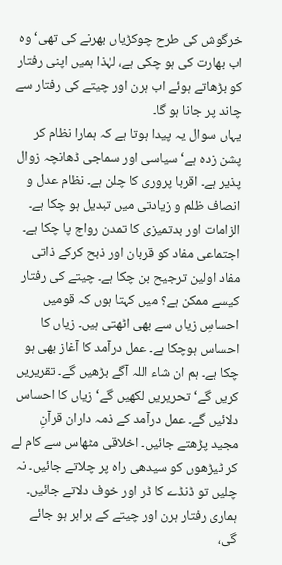خرگوش کی طرح چوکڑیاں بھرنے کی تھی‘ وہ اب بھارت کی ہو چکی ہے، لہٰذا ہمیں اپنی رفتار کو بڑھاتے ہوئے اب ہرن اور چیتے کی رفتار سے چاند پر جانا ہو گا۔
یہاں سوال یہ پیدا ہوتا ہے کہ ہمارا نظام کر پشن زدہ ہے‘ سیاسی اور سماجی ڈھانچہ زوال پذیر ہے۔ اقربا پروری کا چلن ہے۔ نظام عدل و انصاف ظلم و زیادتی میں تبدیل ہو چکا ہے۔ الزامات اور بدتمیزی کا تمدن رواج پا چکا ہے۔ اجتماعی مفاد کو قربان اور ذبح کرکے ذاتی مفاد اولین ترجیح بن چکا ہے۔ چیتے کی رفتار کیسے ممکن ہے؟ میں کہتا ہوں کہ قومیں احساسِ زیاں سے بھی اٹھتی ہیں۔ زیاں کا احساس ہوچکا ہے۔ عمل درآمد کا آغاز بھی ہو چکا ہے۔ ہم ان شاء اللہ آگے بڑھیں گے۔ تقریریں کریں گے‘ تحریریں لکھیں گے‘ زیاں کا احساس دلائیں گے۔ عمل درآمد کے ذمہ داران قرآنِ مجید پڑھتے جائیں۔ اخلاقی مٹھاس سے کام لے کر ٹیڑھوں کو سیدھی راہ پر چلاتے جائیں۔ نہ چلیں تو ڈنڈے کا ڈر اور خوف دلاتے جائیں۔ ہماری رفتار ہرن اور چیتے کے برابر ہو جائے گی،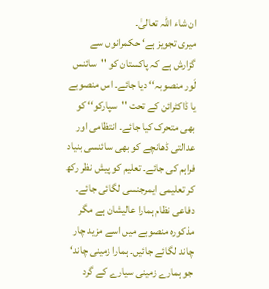ان شاء اللہ تعالیٰ۔
میری تجویز ہے‘ حکمرانوں سے گزارش ہے کہ پاکستان کو ''سائنس لَور منصوبہ‘‘ دیا جائے۔ اس منصوبے یا ڈاکٹرائن کے تحت ''سپارکو‘‘ کو بھی متحرک کیا جائے۔ انتظامی اور عدالتی ڈھانچے کو بھی سائنسی بنیاد فراہم کی جائے۔ تعلیم کو پیش نظر رکھ کر تعلیمی ایمرجنسی لگائی جائے۔ دفاعی نظام ہمارا عالیشان ہے مگر مذکورہ منصوبے میں اسے مزید چار چاند لگائے جائیں۔ ہمارا زمینی چاند‘ جو ہمارے زمینی سیارے کے گرد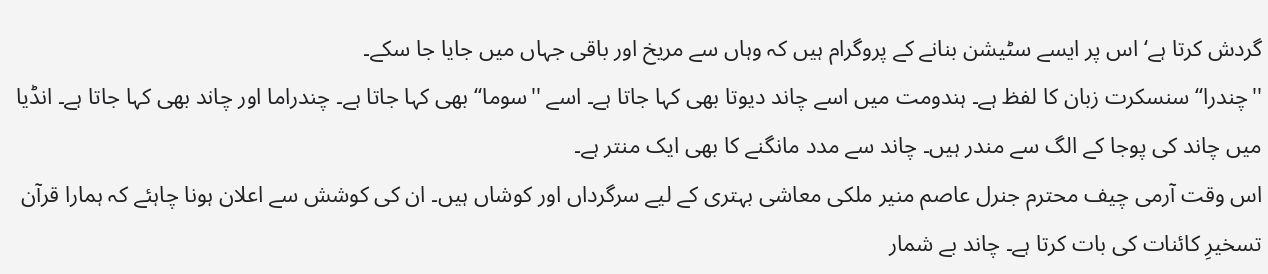گردش کرتا ہے‘ اس پر ایسے سٹیشن بنانے کے پروگرام ہیں کہ وہاں سے مریخ اور باقی جہاں میں جایا جا سکے۔
''چندرا‘‘ سنسکرت زبان کا لفظ ہے۔ ہندومت میں اسے چاند دیوتا بھی کہا جاتا ہے۔ اسے ''سوما‘‘ بھی کہا جاتا ہے۔ چندراما اور چاند بھی کہا جاتا ہے۔ انڈیا میں چاند کی پوجا کے الگ سے مندر ہیں۔ چاند سے مدد مانگنے کا بھی ایک منتر ہے۔
اس وقت آرمی چیف محترم جنرل عاصم منیر ملکی معاشی بہتری کے لیے سرگرداں اور کوشاں ہیں۔ ان کی کوشش سے اعلان ہونا چاہئے کہ ہمارا قرآن تسخیرِ کائنات کی بات کرتا ہے۔ چاند بے شمار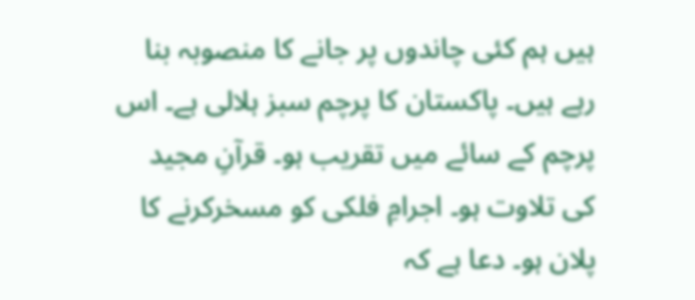ہیں ہم کئی چاندوں پر جانے کا منصوبہ بنا رہے ہیں۔ پاکستان کا پرچم سبز ہلالی ہے۔ اس پرچم کے سائے میں تقریب ہو۔ قرآنِ مجید کی تلاوت ہو۔ اجرامِ فلکی کو مسخرکرنے کا پلان ہو۔ دعا ہے کہ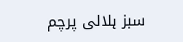سبز ہلالی پرچم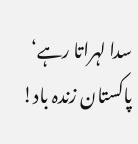سدا لہراتا رہے‘ پاکستان زندہ باد!